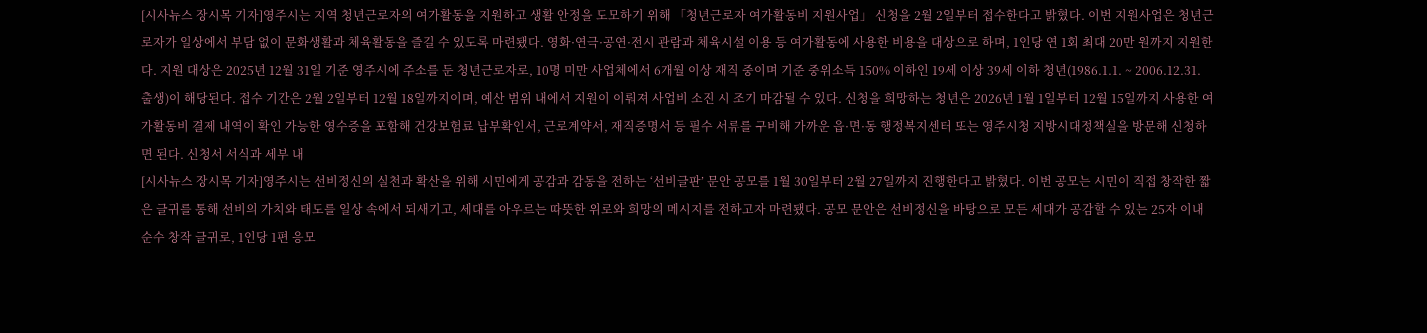[시사뉴스 장시목 기자]영주시는 지역 청년근로자의 여가활동을 지원하고 생활 안정을 도모하기 위해 「청년근로자 여가활동비 지원사업」 신청을 2월 2일부터 접수한다고 밝혔다. 이번 지원사업은 청년근로자가 일상에서 부담 없이 문화생활과 체육활동을 즐길 수 있도록 마련됐다. 영화·연극·공연·전시 관람과 체육시설 이용 등 여가활동에 사용한 비용을 대상으로 하며, 1인당 연 1회 최대 20만 원까지 지원한다. 지원 대상은 2025년 12월 31일 기준 영주시에 주소를 둔 청년근로자로, 10명 미만 사업체에서 6개월 이상 재직 중이며 기준 중위소득 150% 이하인 19세 이상 39세 이하 청년(1986.1.1. ~ 2006.12.31. 출생)이 해당된다. 접수 기간은 2월 2일부터 12월 18일까지이며, 예산 범위 내에서 지원이 이뤄져 사업비 소진 시 조기 마감될 수 있다. 신청을 희망하는 청년은 2026년 1월 1일부터 12월 15일까지 사용한 여가활동비 결제 내역이 확인 가능한 영수증을 포함해 건강보험료 납부확인서, 근로계약서, 재직증명서 등 필수 서류를 구비해 가까운 읍·면·동 행정복지센터 또는 영주시청 지방시대정책실을 방문해 신청하면 된다. 신청서 서식과 세부 내
[시사뉴스 장시목 기자]영주시는 선비정신의 실천과 확산을 위해 시민에게 공감과 감동을 전하는 ‘선비글판’ 문안 공모를 1월 30일부터 2월 27일까지 진행한다고 밝혔다. 이번 공모는 시민이 직접 창작한 짧은 글귀를 통해 선비의 가치와 태도를 일상 속에서 되새기고, 세대를 아우르는 따뜻한 위로와 희망의 메시지를 전하고자 마련됐다. 공모 문안은 선비정신을 바탕으로 모든 세대가 공감할 수 있는 25자 이내 순수 창작 글귀로, 1인당 1편 응모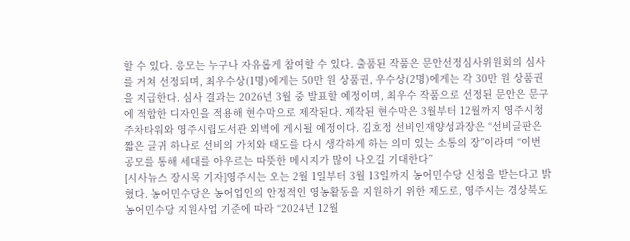할 수 있다. 응모는 누구나 자유롭게 참여할 수 있다. 출품된 작품은 문안선정심사위원회의 심사를 거쳐 선정되며, 최우수상(1명)에게는 50만 원 상품권, 우수상(2명)에게는 각 30만 원 상품권을 지급한다. 심사 결과는 2026년 3월 중 발표할 예정이며, 최우수 작품으로 선정된 문안은 문구에 적합한 디자인을 적용해 현수막으로 제작된다. 제작된 현수막은 3월부터 12월까지 영주시청 주차타워와 영주시립도서관 외벽에 게시될 예정이다. 김호정 선비인재양성과장은 “선비글판은 짧은 글귀 하나로 선비의 가치와 태도를 다시 생각하게 하는 의미 있는 소통의 장”이라며 “이번 공모를 통해 세대를 아우르는 따뜻한 메시지가 많이 나오길 기대한다”
[시사뉴스 장시목 기자]영주시는 오는 2월 1일부터 3월 13일까지 농어민수당 신청을 받는다고 밝혔다. 농어민수당은 농어업인의 안정적인 영농활동을 지원하기 위한 제도로, 영주시는 경상북도 농어민수당 지원사업 기준에 따라 “2024년 12월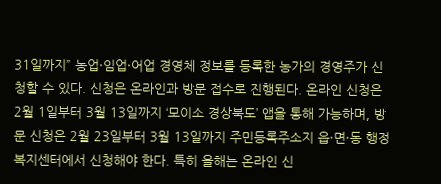31일까지” 농업·임업·어업 경영체 정보를 등록한 농가의 경영주가 신청할 수 있다. 신청은 온라인과 방문 접수로 진행된다. 온라인 신청은 2월 1일부터 3월 13일까지 ‘모이소 경상북도’ 앱을 통해 가능하며, 방문 신청은 2월 23일부터 3월 13일까지 주민등록주소지 읍·면·동 행정복지센터에서 신청해야 한다. 특히 올해는 온라인 신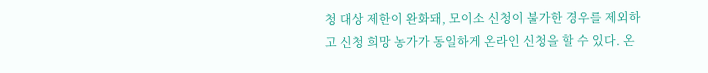청 대상 제한이 완화돼, 모이소 신청이 불가한 경우를 제외하고 신청 희망 농가가 동일하게 온라인 신청을 할 수 있다. 온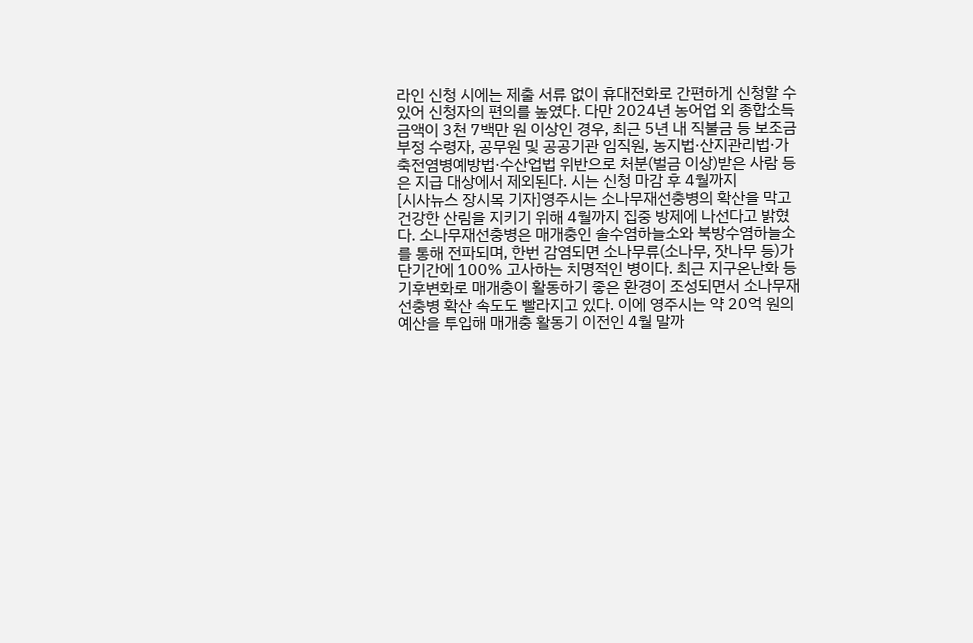라인 신청 시에는 제출 서류 없이 휴대전화로 간편하게 신청할 수 있어 신청자의 편의를 높였다. 다만 2024년 농어업 외 종합소득 금액이 3천 7백만 원 이상인 경우, 최근 5년 내 직불금 등 보조금 부정 수령자, 공무원 및 공공기관 임직원, 농지법·산지관리법·가축전염병예방법·수산업법 위반으로 처분(벌금 이상)받은 사람 등은 지급 대상에서 제외된다. 시는 신청 마감 후 4월까지
[시사뉴스 장시목 기자]영주시는 소나무재선충병의 확산을 막고 건강한 산림을 지키기 위해 4월까지 집중 방제에 나선다고 밝혔다. 소나무재선충병은 매개충인 솔수염하늘소와 북방수염하늘소를 통해 전파되며, 한번 감염되면 소나무류(소나무, 잣나무 등)가 단기간에 100% 고사하는 치명적인 병이다. 최근 지구온난화 등 기후변화로 매개충이 활동하기 좋은 환경이 조성되면서 소나무재선충병 확산 속도도 빨라지고 있다. 이에 영주시는 약 20억 원의 예산을 투입해 매개충 활동기 이전인 4월 말까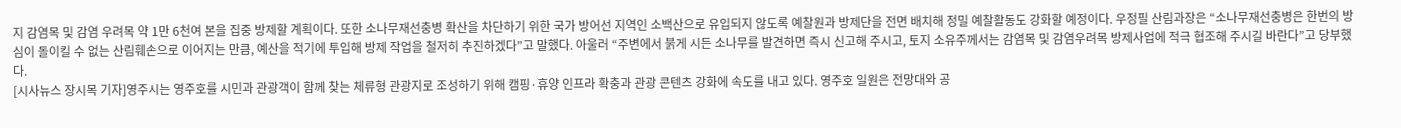지 감염목 및 감염 우려목 약 1만 6천여 본을 집중 방제할 계획이다. 또한 소나무재선충병 확산을 차단하기 위한 국가 방어선 지역인 소백산으로 유입되지 않도록 예찰원과 방제단을 전면 배치해 정밀 예찰활동도 강화할 예정이다. 우정필 산림과장은 “소나무재선충병은 한번의 방심이 돌이킬 수 없는 산림훼손으로 이어지는 만큼, 예산을 적기에 투입해 방제 작업을 철저히 추진하겠다”고 말했다. 아울러 “주변에서 붉게 시든 소나무를 발견하면 즉시 신고해 주시고, 토지 소유주께서는 감염목 및 감염우려목 방제사업에 적극 협조해 주시길 바란다”고 당부했다.
[시사뉴스 장시목 기자]영주시는 영주호를 시민과 관광객이 함께 찾는 체류형 관광지로 조성하기 위해 캠핑·휴양 인프라 확충과 관광 콘텐츠 강화에 속도를 내고 있다. 영주호 일원은 전망대와 공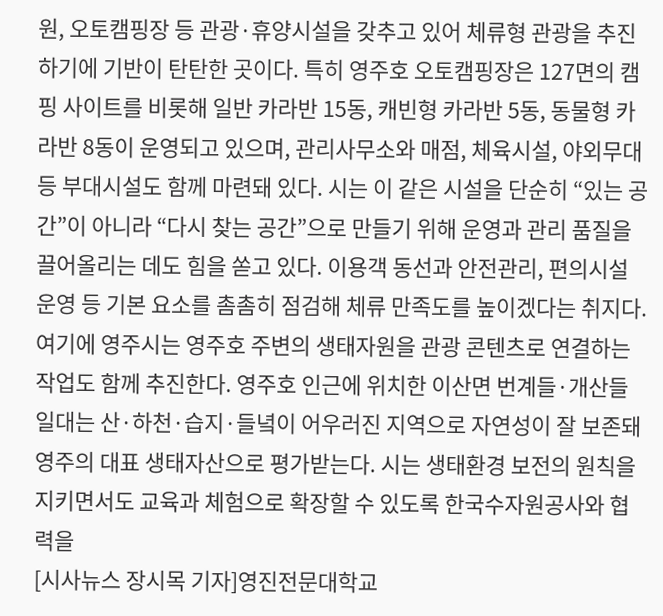원, 오토캠핑장 등 관광·휴양시설을 갖추고 있어 체류형 관광을 추진하기에 기반이 탄탄한 곳이다. 특히 영주호 오토캠핑장은 127면의 캠핑 사이트를 비롯해 일반 카라반 15동, 캐빈형 카라반 5동, 동물형 카라반 8동이 운영되고 있으며, 관리사무소와 매점, 체육시설, 야외무대 등 부대시설도 함께 마련돼 있다. 시는 이 같은 시설을 단순히 “있는 공간”이 아니라 “다시 찾는 공간”으로 만들기 위해 운영과 관리 품질을 끌어올리는 데도 힘을 쏟고 있다. 이용객 동선과 안전관리, 편의시설 운영 등 기본 요소를 촘촘히 점검해 체류 만족도를 높이겠다는 취지다. 여기에 영주시는 영주호 주변의 생태자원을 관광 콘텐츠로 연결하는 작업도 함께 추진한다. 영주호 인근에 위치한 이산면 번계들·개산들 일대는 산·하천·습지·들녘이 어우러진 지역으로 자연성이 잘 보존돼 영주의 대표 생태자산으로 평가받는다. 시는 생태환경 보전의 원칙을 지키면서도 교육과 체험으로 확장할 수 있도록 한국수자원공사와 협력을
[시사뉴스 장시목 기자]영진전문대학교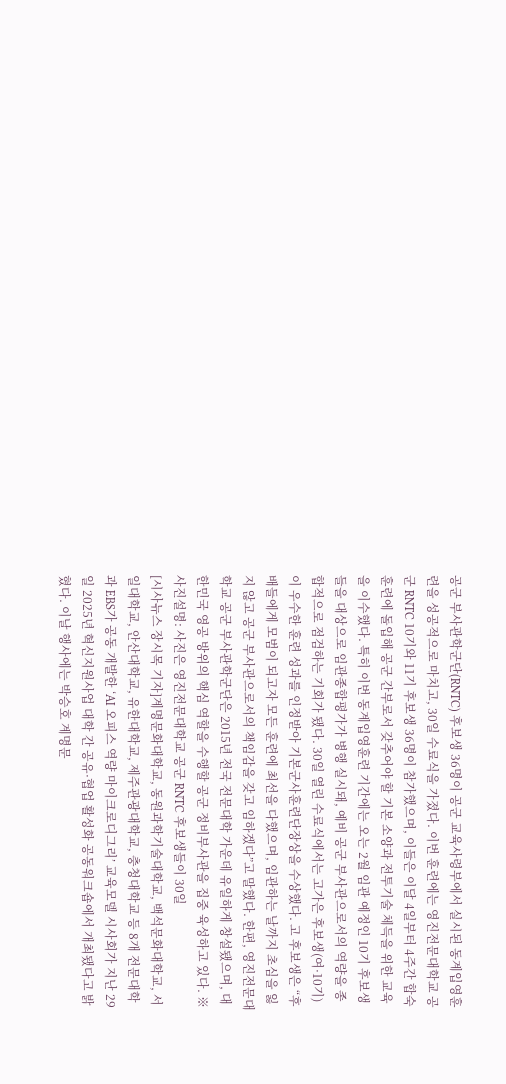공군 부사관학군단(RNTC) 후보생 36명이 공군 교육사령부에서 실시된 동계입영훈련을 성공적으로 마치고, 30일 수료식을 가졌다. 이번 훈련에는 영진전문대학교 공군 RNTC 10기와 11기 후보생 36명이 참가했으며, 이들은 이달 4일부터 4주간 합숙 훈련에 돌입해 공군 간부로서 갖추어야 할 기본 소양과 전투기술 체득을 위한 교육을 이수했다. 특히 이번 동계입영훈련 기간에는 오는 2월 임관 예정인 10기 후보생들을 대상으로 임관종합평가가 병행 실시돼, 예비 공군 부사관으로서의 역량을 종합적으로 점검하는 기회가 됐다. 30일 열린 수료식에서는 고가은 후보생(여·10기)이 우수한 훈련 성과를 인정받아 기본군사훈련단장상을 수상했다. 고 후보생은 “후배들에게 모범이 되고자 모든 훈련에 최선을 다했으며, 임관하는 날까지 초심을 잃지 않고 공군 부사관으로서의 책임감을 갖고 임하겠다”고 말했다. 한편, 영진전문대학교 공군 부사관학군단은 2015년 전국 전문대학 가운데 유일하게 창설됐으며, 대한민국 영공 방위의 핵심 역할을 수행할 공군 정비부사관을 집중 육성하고 있다. ※ 사진설명: 사진은 영진전문대학교 공군 RNTC 후보생들이 30일
[시사뉴스 장시목 기자]계명문화대학교, 동원과학기술대학교, 백석문화대학교, 서일대학교, 안산대학교, 유한대학교, 제주관광대학교, 충청대학교 등 8개 전문대학과 EBS가 공동 개발한 ‘AI 오피스 역량 마이크로디그리’ 교육모델 시사회가 지난 29일 2025년 혁신지원사업 대학 간 공유·협업 활성화 공동워크숍에서 개최됐다고 밝혔다. 이날 행사에는 박승호 계명문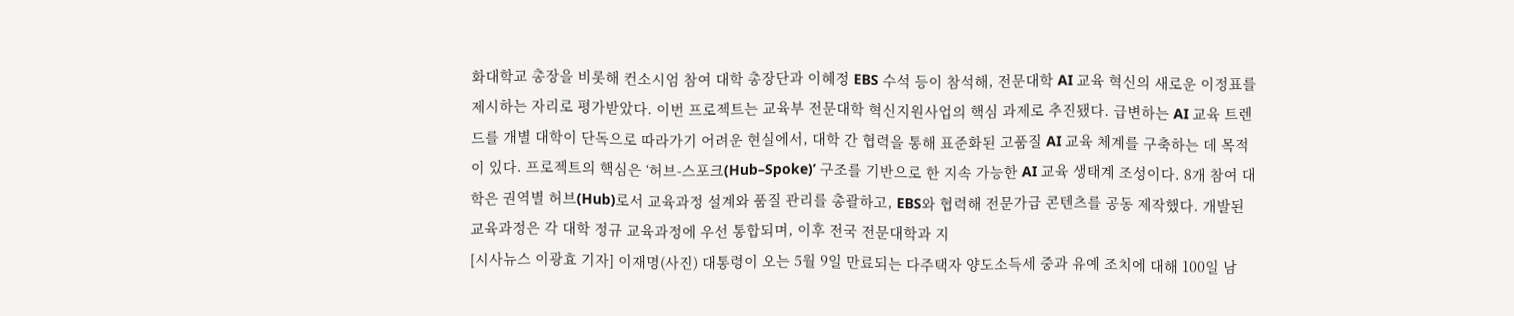화대학교 총장을 비롯해 컨소시엄 참여 대학 총장단과 이혜정 EBS 수석 등이 참석해, 전문대학 AI 교육 혁신의 새로운 이정표를 제시하는 자리로 평가받았다. 이번 프로젝트는 교육부 전문대학 혁신지원사업의 핵심 과제로 추진됐다. 급변하는 AI 교육 트렌드를 개별 대학이 단독으로 따라가기 어려운 현실에서, 대학 간 협력을 통해 표준화된 고품질 AI 교육 체계를 구축하는 데 목적이 있다. 프로젝트의 핵심은 ‘허브-스포크(Hub–Spoke)’ 구조를 기반으로 한 지속 가능한 AI 교육 생태계 조성이다. 8개 참여 대학은 권역별 허브(Hub)로서 교육과정 설계와 품질 관리를 총괄하고, EBS와 협력해 전문가급 콘텐츠를 공동 제작했다. 개발된 교육과정은 각 대학 정규 교육과정에 우선 통합되며, 이후 전국 전문대학과 지
[시사뉴스 이광효 기자] 이재명(사진) 대통령이 오는 5월 9일 만료되는 다주택자 양도소득세 중과 유예 조치에 대해 100일 남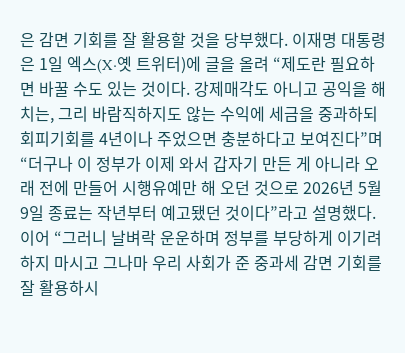은 감면 기회를 잘 활용할 것을 당부했다. 이재명 대통령은 1일 엑스(X·옛 트위터)에 글을 올려 “제도란 필요하면 바꿀 수도 있는 것이다. 강제매각도 아니고 공익을 해치는, 그리 바람직하지도 않는 수익에 세금을 중과하되 회피기회를 4년이나 주었으면 충분하다고 보여진다”며 “더구나 이 정부가 이제 와서 갑자기 만든 게 아니라 오래 전에 만들어 시행유예만 해 오던 것으로 2026년 5월 9일 종료는 작년부터 예고됐던 것이다”라고 설명했다. 이어 “그러니 날벼락 운운하며 정부를 부당하게 이기려 하지 마시고 그나마 우리 사회가 준 중과세 감면 기회를 잘 활용하시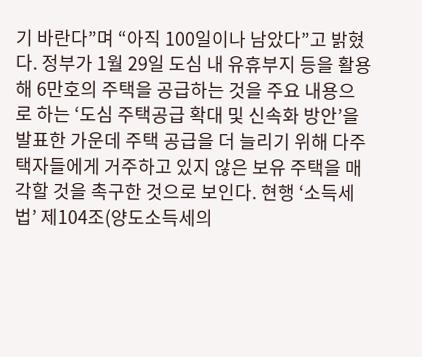기 바란다”며 “아직 100일이나 남았다”고 밝혔다. 정부가 1월 29일 도심 내 유휴부지 등을 활용해 6만호의 주택을 공급하는 것을 주요 내용으로 하는 ‘도심 주택공급 확대 및 신속화 방안’을 발표한 가운데 주택 공급을 더 늘리기 위해 다주택자들에게 거주하고 있지 않은 보유 주택을 매각할 것을 촉구한 것으로 보인다. 현행 ‘소득세법’ 제104조(양도소득세의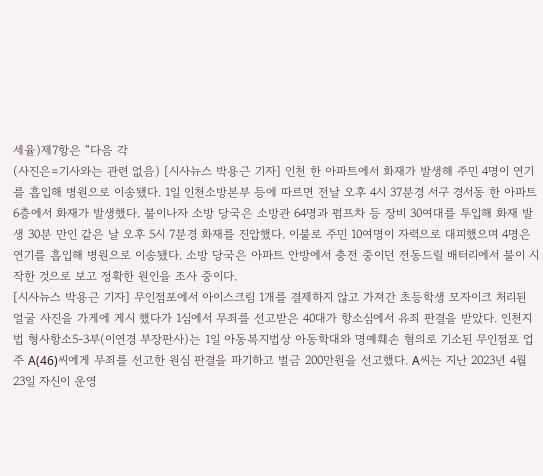세율)제7항은 “다음 각
(사진은=기사와는 관련 없음) [시사뉴스 박용근 기자] 인천 한 아파트에서 화재가 발생해 주민 4명이 연기를 흡입해 병원으로 이송됐다. 1일 인천소방본부 등에 따르면 전날 오후 4시 37분경 서구 경서동 한 아파트 6층에서 화재가 발생했다. 불이나자 소방 당국은 소방관 64명과 펌프차 등 장비 30여대를 투입해 화재 발생 30분 만인 같은 날 오후 5시 7분경 화재를 진압했다. 이불로 주민 10여명이 자력으로 대피했으며 4명은 연기를 흡입해 병원으로 이송됐다. 소방 당국은 아파트 안방에서 충전 중이던 전동드릴 배터리에서 불이 시작한 것으로 보고 정확한 원인을 조사 중이다.
[시사뉴스 박용근 기자] 무인점포에서 아이스크림 1개를 결제하지 않고 가져간 초등학생 모자이크 처리된 얼굴 사진을 가게에 게시 했다가 1심에서 무죄를 선고받은 40대가 항소심에서 유죄 판결을 받았다. 인천지법 형사항소5-3부(이연경 부장판사)는 1일 아동복지법상 아동학대와 명예훼손 혐의로 기소된 무인점포 업주 A(46)씨에게 무죄를 선고한 원심 판결을 파기하고 벌금 200만원을 선고했다. A씨는 지난 2023년 4월 23일 자신이 운영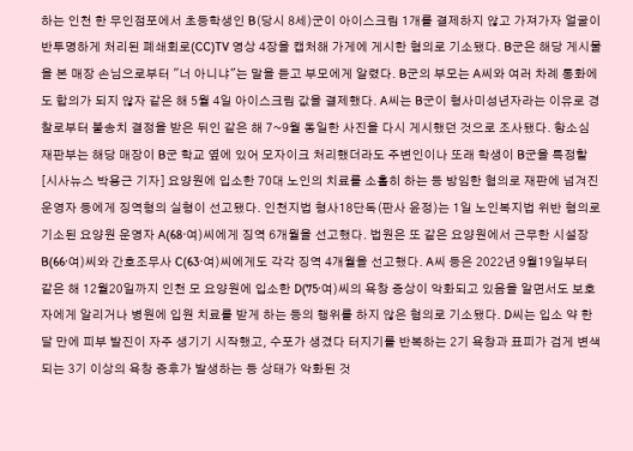하는 인천 한 무인점포에서 초등학생인 B(당시 8세)군이 아이스크림 1개를 결제하지 않고 가져가자 얼굴이 반투명하게 처리된 폐쇄회로(CC)TV 영상 4장을 캡처해 가게에 게시한 혐의로 기소됐다. B군은 해당 게시물을 본 매장 손님으로부터 "너 아니냐"는 말을 듣고 부모에게 알렸다. B군의 부모는 A씨와 여러 차례 통화에도 합의가 되지 않자 같은 해 5월 4일 아이스크림 값을 결제했다. A씨는 B군이 형사미성년자라는 이유로 경찰로부터 불송치 결정을 받은 뒤인 같은 해 7~9월 동일한 사진을 다시 게시했던 것으로 조사됐다. 항소심 재판부는 해당 매장이 B군 학교 옆에 있어 모자이크 처리했더라도 주변인이나 또래 학생이 B군을 특정할
[시사뉴스 박용근 기자] 요양원에 입소한 70대 노인의 치료를 소홀히 하는 등 방임한 혐의로 재판에 넘겨진 운영자 등에게 징역형의 실형이 선고됐다. 인천지법 형사18단독(판사 윤정)는 1일 노인복지법 위반 혐의로 기소된 요양원 운영자 A(68·여)씨에게 징역 6개월을 선고했다. 법원은 또 같은 요양원에서 근무한 시설장 B(66·여)씨와 간호조무사 C(63·여)씨에게도 각각 징역 4개월을 선고했다. A씨 등은 2022년 9월19일부터 같은 해 12월20일까지 인천 모 요양원에 입소한 D(75·여)씨의 욕창 증상이 악화되고 있음을 알면서도 보호자에게 알리거나 병원에 입원 치료를 받게 하는 등의 행위를 하지 않은 혐의로 기소됐다. D씨는 입소 약 한달 만에 피부 발진이 자주 생기기 시작했고, 수포가 생겼다 터지기를 반복하는 2기 욕창과 표피가 검게 변색되는 3기 이상의 욕창 증후가 발생하는 등 상태가 악화된 것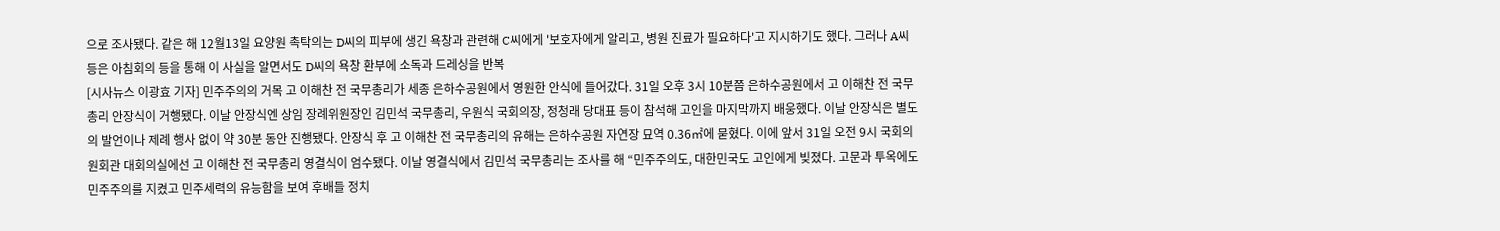으로 조사됐다. 같은 해 12월13일 요양원 촉탁의는 D씨의 피부에 생긴 욕창과 관련해 C씨에게 '보호자에게 알리고, 병원 진료가 필요하다'고 지시하기도 했다. 그러나 A씨 등은 아침회의 등을 통해 이 사실을 알면서도 D씨의 욕창 환부에 소독과 드레싱을 반복
[시사뉴스 이광효 기자] 민주주의의 거목 고 이해찬 전 국무총리가 세종 은하수공원에서 영원한 안식에 들어갔다. 31일 오후 3시 10분쯤 은하수공원에서 고 이해찬 전 국무총리 안장식이 거행됐다. 이날 안장식엔 상임 장례위원장인 김민석 국무총리, 우원식 국회의장, 정청래 당대표 등이 참석해 고인을 마지막까지 배웅했다. 이날 안장식은 별도의 발언이나 제례 행사 없이 약 30분 동안 진행됐다. 안장식 후 고 이해찬 전 국무총리의 유해는 은하수공원 자연장 묘역 0.36㎡에 묻혔다. 이에 앞서 31일 오전 9시 국회의원회관 대회의실에선 고 이해찬 전 국무총리 영결식이 엄수됐다. 이날 영결식에서 김민석 국무총리는 조사를 해 “민주주의도, 대한민국도 고인에게 빚졌다. 고문과 투옥에도 민주주의를 지켰고 민주세력의 유능함을 보여 후배들 정치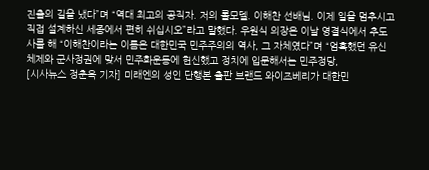진출의 길을 냈다”며 “역대 최고의 공직자. 저의 롤모델. 이해찬 선배님. 이제 일을 멈추시고 직접 설계하신 세종에서 편히 쉬십시오”라고 말했다. 우원식 의장은 이날 영결식에서 추도사를 해 “이해찬이라는 이름은 대한민국 민주주의의 역사, 그 자체였다”며 “엄혹했던 유신체제와 군사정권에 맞서 민주화운동에 헌신했고 정치에 입문해서는 민주정당,
[시사뉴스 정춘옥 기자] 미래엔의 성인 단행본 출판 브랜드 와이즈베리가 대한민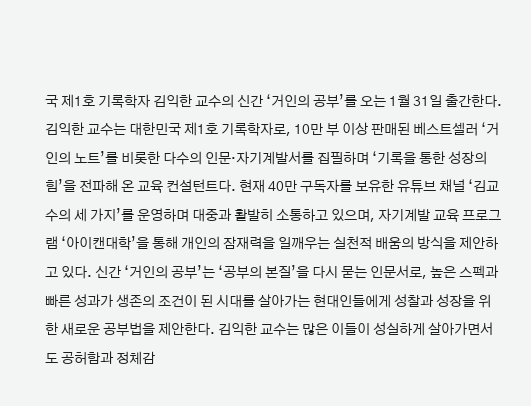국 제1호 기록학자 김익한 교수의 신간 ‘거인의 공부’를 오는 1월 31일 출간한다. 김익한 교수는 대한민국 제1호 기록학자로, 10만 부 이상 판매된 베스트셀러 ‘거인의 노트’를 비롯한 다수의 인문·자기계발서를 집필하며 ‘기록을 통한 성장의 힘’을 전파해 온 교육 컨설턴트다. 현재 40만 구독자를 보유한 유튜브 채널 ‘김교수의 세 가지’를 운영하며 대중과 활발히 소통하고 있으며, 자기계발 교육 프로그램 ‘아이캔대학’을 통해 개인의 잠재력을 일깨우는 실천적 배움의 방식을 제안하고 있다. 신간 ‘거인의 공부’는 ‘공부의 본질’을 다시 묻는 인문서로, 높은 스펙과 빠른 성과가 생존의 조건이 된 시대를 살아가는 현대인들에게 성찰과 성장을 위한 새로운 공부법을 제안한다. 김익한 교수는 많은 이들이 성실하게 살아가면서도 공허함과 정체감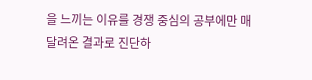을 느끼는 이유를 경쟁 중심의 공부에만 매달려온 결과로 진단하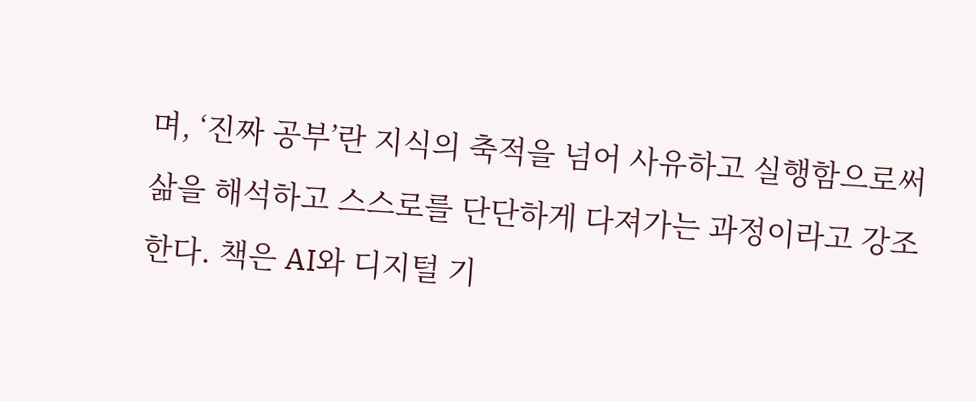며, ‘진짜 공부’란 지식의 축적을 넘어 사유하고 실행함으로써 삶을 해석하고 스스로를 단단하게 다져가는 과정이라고 강조한다. 책은 AI와 디지털 기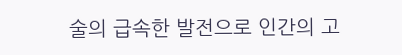술의 급속한 발전으로 인간의 고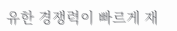유한 경쟁력이 빠르게 재